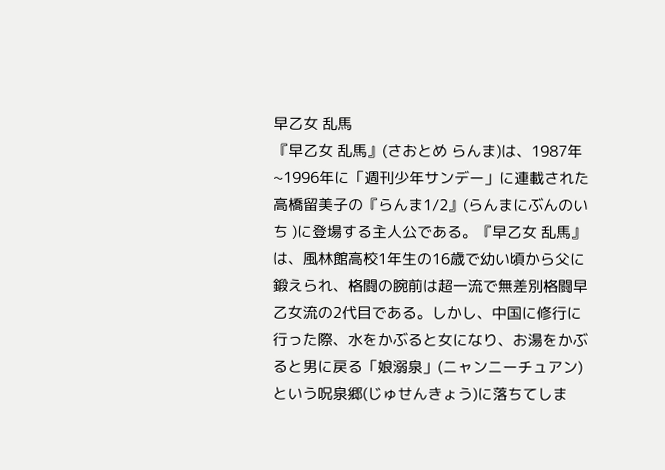早乙女 乱馬
『早乙女 乱馬』(さおとめ らんま)は、1987年~1996年に「週刊少年サンデー」に連載された高橋留美子の『らんま1/2』(らんまにぶんのいち )に登場する主人公である。『早乙女 乱馬』は、風林館高校1年生の16歳で幼い頃から父に鍛えられ、格闘の腕前は超一流で無差別格闘早乙女流の2代目である。しかし、中国に修行に行った際、水をかぶると女になり、お湯をかぶると男に戻る「娘溺泉」(ニャンニーチュアン)という呪泉郷(じゅせんきょう)に落ちてしま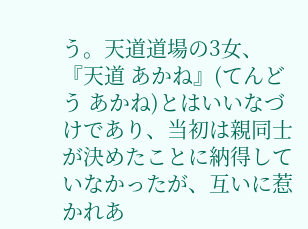う。天道道場の3女、『天道 あかね』(てんどう あかね)とはいいなづけであり、当初は親同士が決めたことに納得していなかったが、互いに惹かれあ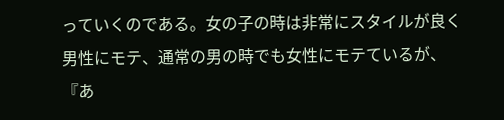っていくのである。女の子の時は非常にスタイルが良く男性にモテ、通常の男の時でも女性にモテているが、『あ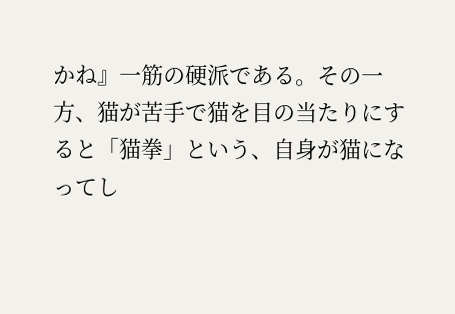かね』一筋の硬派である。その一方、猫が苦手で猫を目の当たりにすると「猫拳」という、自身が猫になってし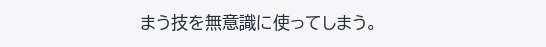まう技を無意識に使ってしまう。